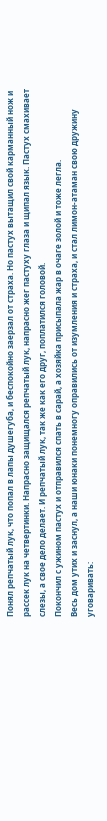Понял репчатый лук, что попал в лапы душегуба, и беспокойно заерзал от страха. Но пастух вытащил свой карманный нож и рассек лук на четвертинки. Напрасно защищался репчатый лук, напрасно жег пастуху глаза и щипал язык. Пастух смахивает слезы, а свое дело делает. И репчатый лук, так же как его друг, поплатился головой.
Покончил с ужином пастух и отправился спать в сарай, а хозяйка присыпала жар в очаге золой и тоже легла.
Весь дом утих и заснул, а наши юнаки понемногу оправились от изумления и страха, и стал лимон-атаман свою дружину уговаривать: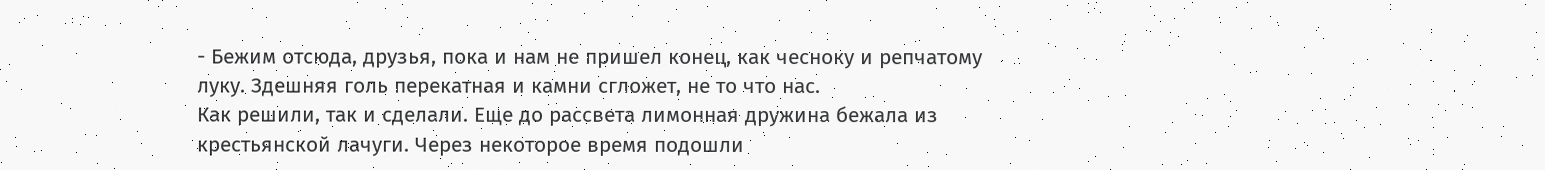- Бежим отсюда, друзья, пока и нам не пришел конец, как чесноку и репчатому луку. Здешняя голь перекатная и камни сгложет, не то что нас.
Как решили, так и сделали. Еще до рассвета лимонная дружина бежала из крестьянской лачуги. Через некоторое время подошли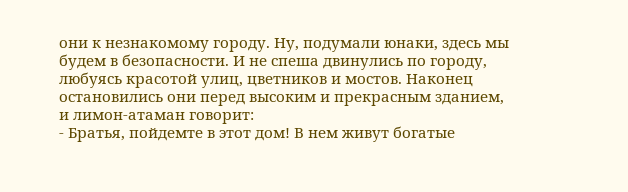они к незнакомому городу. Ну, подумали юнаки, здесь мы будем в безопасности. И не спеша двинулись по городу, любуясь красотой улиц, цветников и мостов. Наконец остановились они перед высоким и прекрасным зданием, и лимон-атаман говорит:
- Братья, пойдемте в этот дом! В нем живут богатые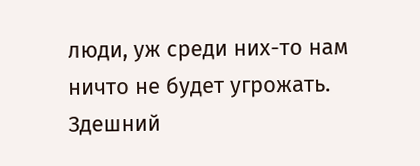люди, уж среди них-то нам ничто не будет угрожать. Здешний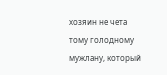хозяин не чета тому голодному мужлану, который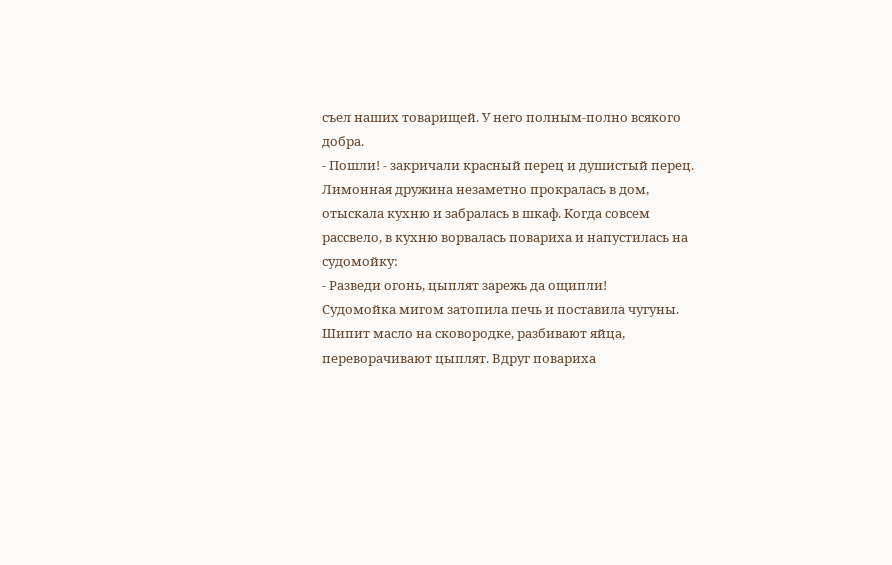съел наших товарищей. У него полным-полно всякого добра.
- Пошли! - закричали красный перец и душистый перец.
Лимонная дружина незаметно прокралась в дом, отыскала кухню и забралась в шкаф. Когда совсем рассвело, в кухню ворвалась повариха и напустилась на судомойку:
- Разведи огонь, цыплят зарежь да ощипли!
Судомойка мигом затопила печь и поставила чугуны. Шипит масло на сковородке, разбивают яйца, переворачивают цыплят. Вдруг повариха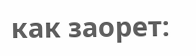как заорет: